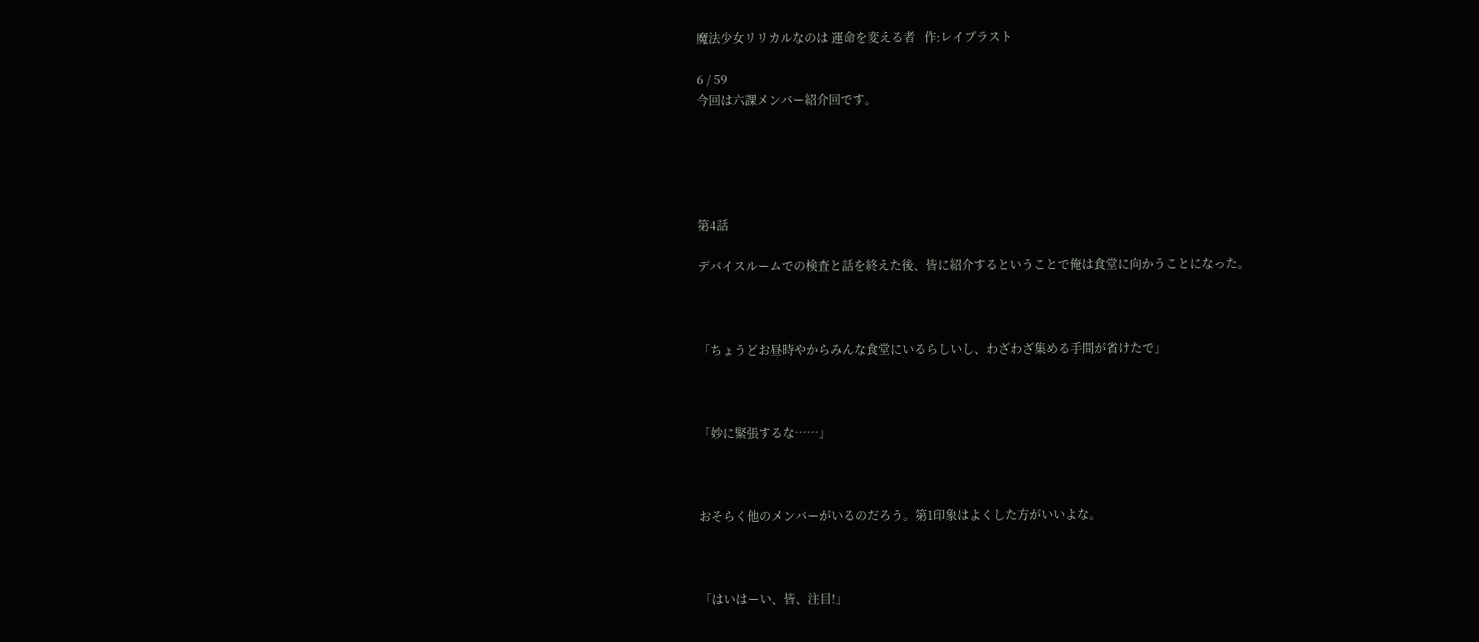魔法少女リリカルなのは 運命を変える者   作:レイブラスト

6 / 59
今回は六課メンバー紹介回です。





第4話

デバイスルームでの検査と話を終えた後、皆に紹介するということで俺は食堂に向かうことになった。



「ちょうどお昼時やからみんな食堂にいるらしいし、わざわざ集める手間が省けたで」



「妙に緊張するな……」



おそらく他のメンバーがいるのだろう。第1印象はよくした方がいいよな。



「はいはーい、皆、注目!」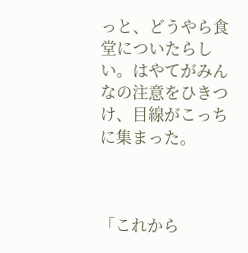っと、どうやら食堂についたらしい。はやてがみんなの注意をひきつけ、目線がこっちに集まった。



「これから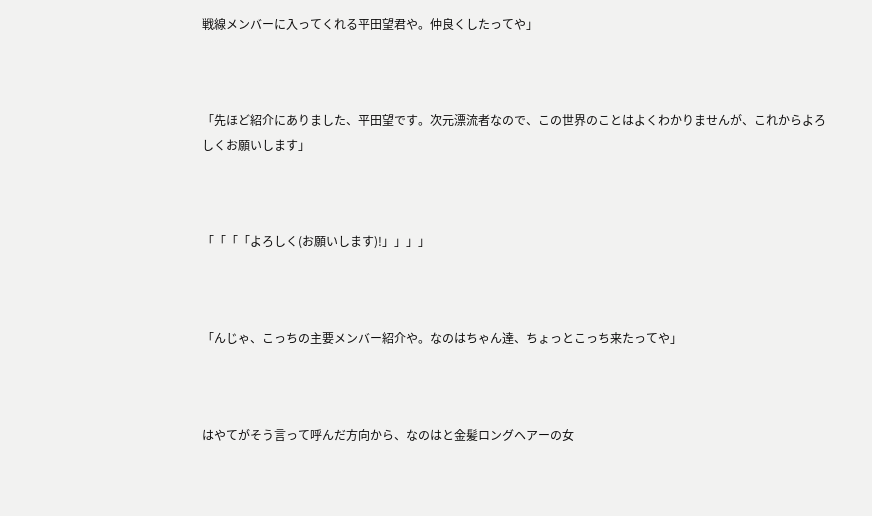戦線メンバーに入ってくれる平田望君や。仲良くしたってや」



「先ほど紹介にありました、平田望です。次元漂流者なので、この世界のことはよくわかりませんが、これからよろしくお願いします」



「「「「よろしく(お願いします)!」」」」



「んじゃ、こっちの主要メンバー紹介や。なのはちゃん達、ちょっとこっち来たってや」



はやてがそう言って呼んだ方向から、なのはと金髪ロングヘアーの女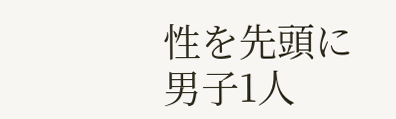性を先頭に男子1人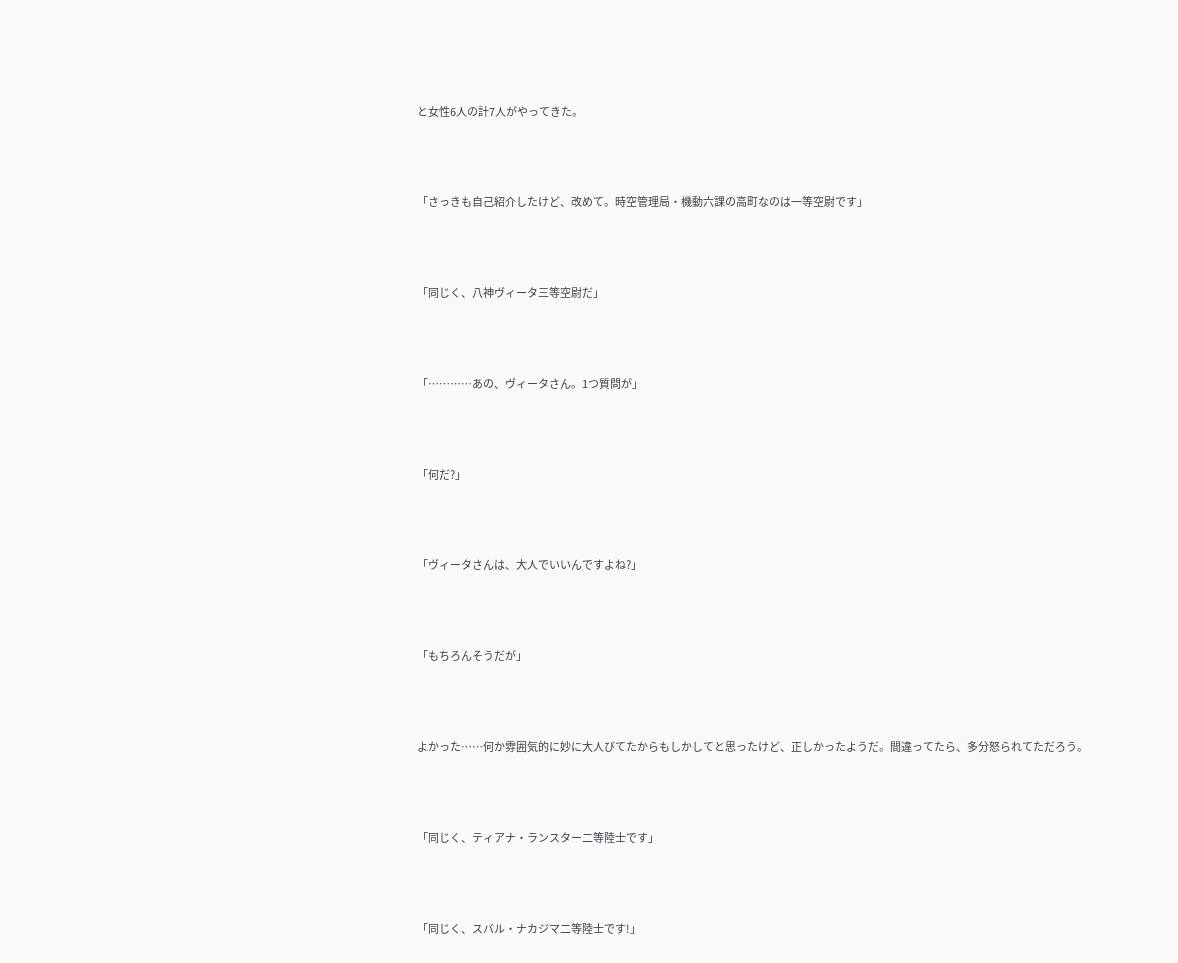と女性6人の計7人がやってきた。



「さっきも自己紹介したけど、改めて。時空管理局・機動六課の高町なのは一等空尉です」



「同じく、八神ヴィータ三等空尉だ」



「…………あの、ヴィータさん。1つ質問が」



「何だ?」



「ヴィータさんは、大人でいいんですよね?」



「もちろんそうだが」



よかった……何か雰囲気的に妙に大人びてたからもしかしてと思ったけど、正しかったようだ。間違ってたら、多分怒られてただろう。



「同じく、ティアナ・ランスター二等陸士です」



「同じく、スバル・ナカジマ二等陸士です!」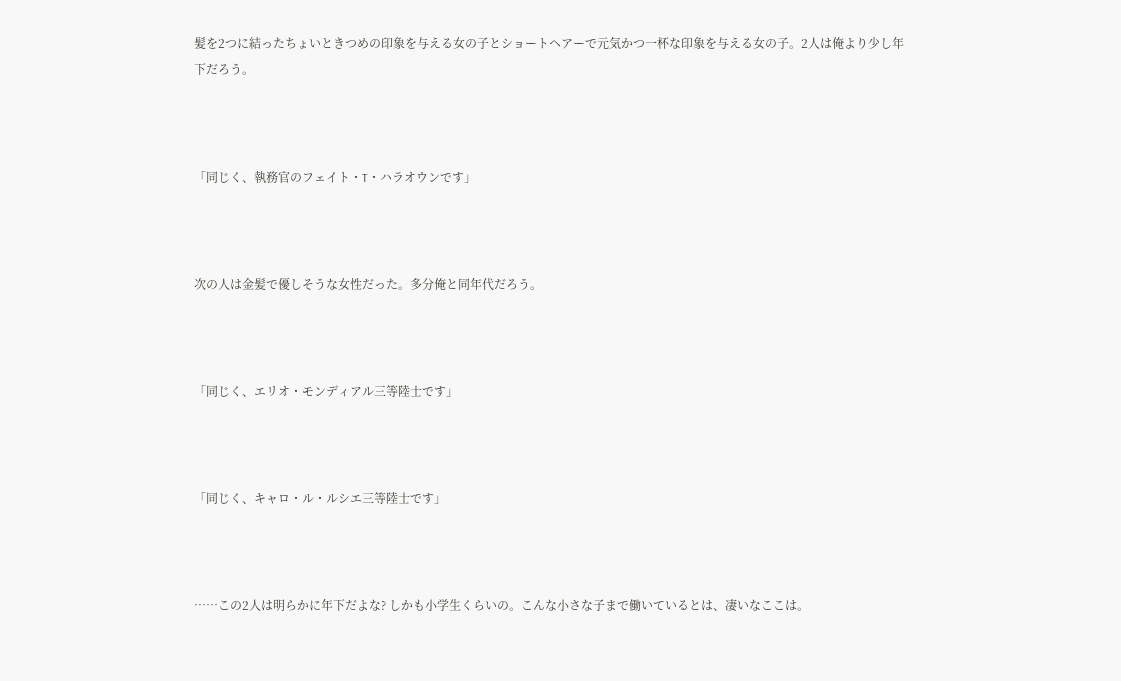髪を2つに結ったちょいときつめの印象を与える女の子とショートヘアーで元気かつ一杯な印象を与える女の子。2人は俺より少し年下だろう。



「同じく、執務官のフェイト・T・ハラオウンです」



次の人は金髪で優しそうな女性だった。多分俺と同年代だろう。



「同じく、エリオ・モンディアル三等陸士です」



「同じく、キャロ・ル・ルシエ三等陸士です」



……この2人は明らかに年下だよな? しかも小学生くらいの。こんな小さな子まで働いているとは、凄いなここは。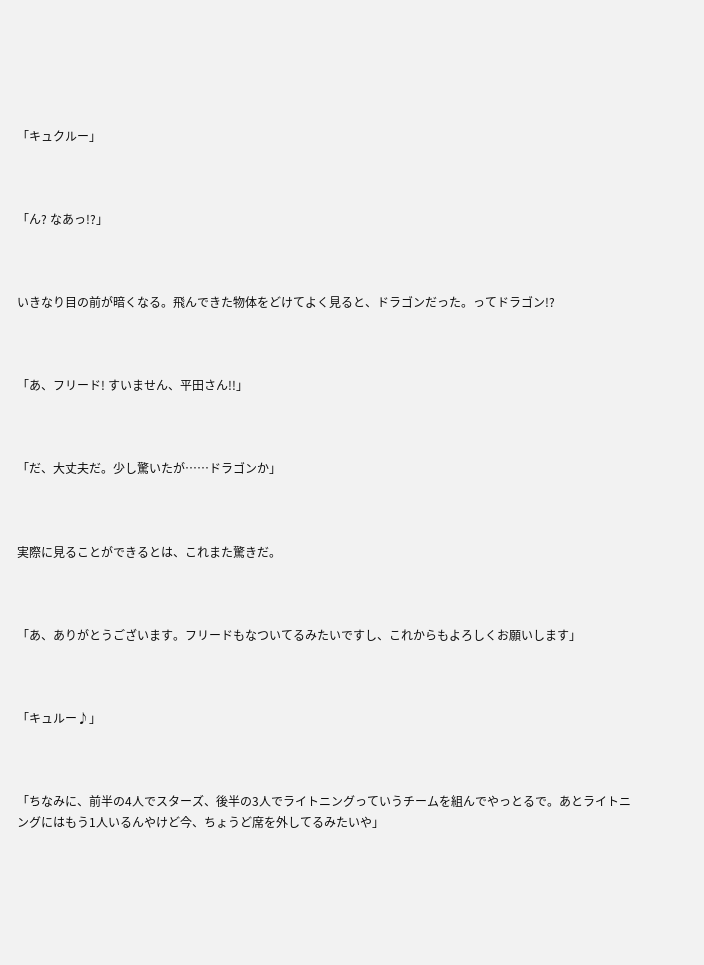「キュクルー」



「ん? なあっ!?」



いきなり目の前が暗くなる。飛んできた物体をどけてよく見ると、ドラゴンだった。ってドラゴン!?



「あ、フリード! すいません、平田さん!!」



「だ、大丈夫だ。少し驚いたが……ドラゴンか」



実際に見ることができるとは、これまた驚きだ。



「あ、ありがとうございます。フリードもなついてるみたいですし、これからもよろしくお願いします」



「キュルー♪」



「ちなみに、前半の4人でスターズ、後半の3人でライトニングっていうチームを組んでやっとるで。あとライトニングにはもう1人いるんやけど今、ちょうど席を外してるみたいや」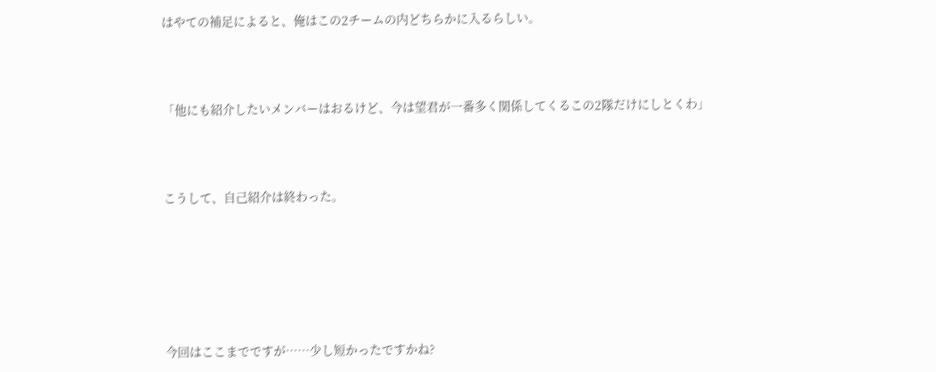はやての補足によると、俺はこの2チームの内どちらかに入るらしい。



「他にも紹介したいメンバーはおるけど、今は望君が一番多く関係してくるこの2隊だけにしとくわ」



こうして、自己紹介は終わった。






今回はここまでですが……少し短かったですかね?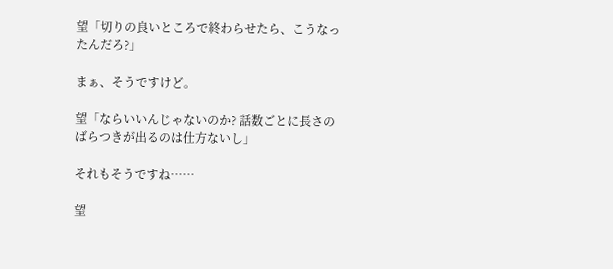望「切りの良いところで終わらせたら、こうなったんだろ?」

まぁ、そうですけど。

望「ならいいんじゃないのか? 話数ごとに長さのばらつきが出るのは仕方ないし」

それもそうですね……

望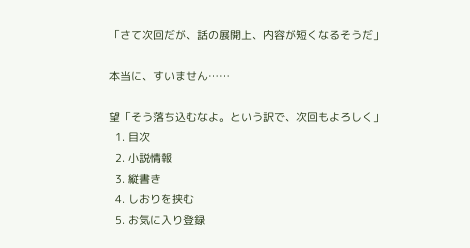「さて次回だが、話の展開上、内容が短くなるそうだ」

本当に、すいません……

望「そう落ち込むなよ。という訳で、次回もよろしく」
  1. 目次
  2. 小説情報
  3. 縦書き
  4. しおりを挟む
  5. お気に入り登録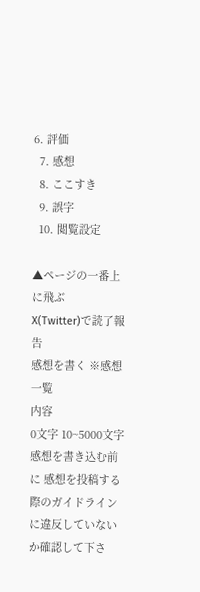6. 評価
  7. 感想
  8. ここすき
  9. 誤字
  10. 閲覧設定

▲ページの一番上に飛ぶ
X(Twitter)で読了報告
感想を書く ※感想一覧
内容
0文字 10~5000文字
感想を書き込む前に 感想を投稿する際のガイドライン に違反していないか確認して下さ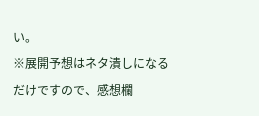い。
※展開予想はネタ潰しになるだけですので、感想欄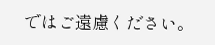ではご遠慮ください。